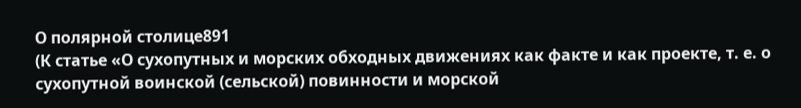О полярной столице891
(К статье «О сухопутных и морских обходных движениях как факте и как проекте, т. е. о сухопутной воинской (сельской) повинности и морской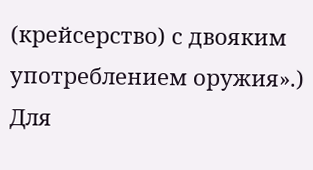(крейсерство) с двояким употреблением оружия».)
Для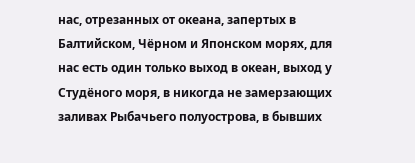нас, отрезанных от океана, запертых в Балтийском, Чёрном и Японском морях, для нас есть один только выход в океан, выход у Студёного моря, в никогда не замерзающих заливах Рыбачьего полуострова, в бывших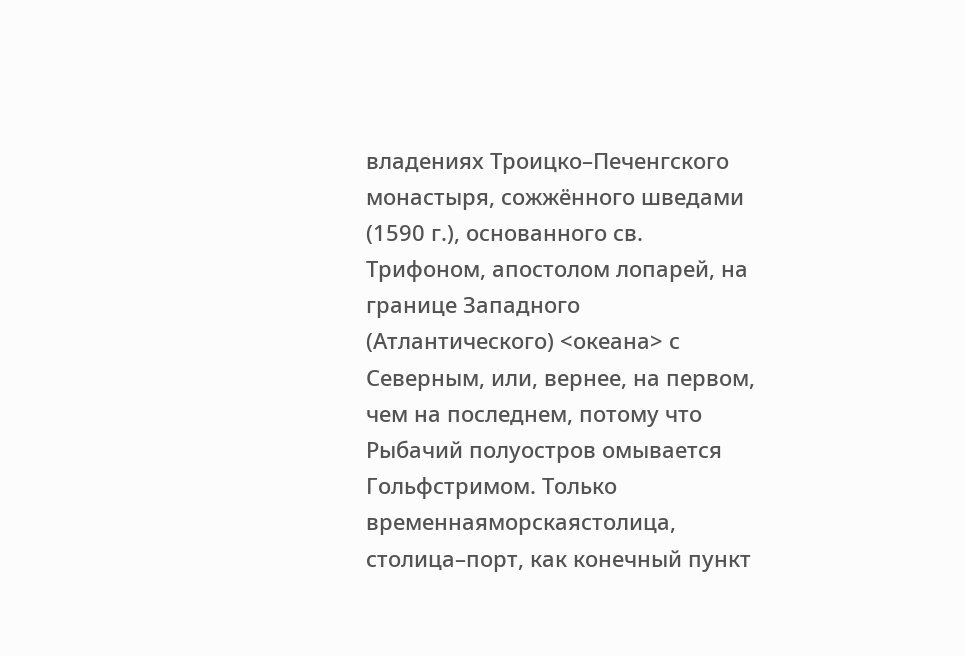владениях Троицко–Печенгского монастыря, сожжённого шведами (1590 г.), основанного св. Трифоном, апостолом лопарей, на границе Западного (Атлантического) <океана> с Северным, или, вернее, на первом, чем на последнем, потому что Рыбачий полуостров омывается Гольфстримом. Только временнаяморскаястолица, столица–порт, как конечный пункт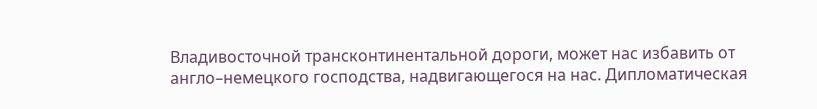Владивосточной трансконтинентальной дороги, может нас избавить от англо–немецкого господства, надвигающегося на нас. Дипломатическая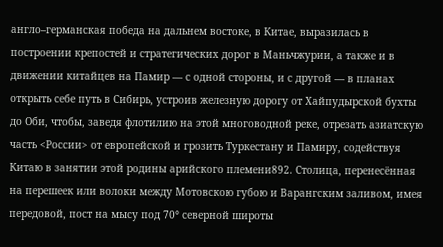англо–германская победа на дальнем востоке, в Китае, выразилась в построении крепостей и стратегических дорог в Маньчжурии, а также и в движении китайцев на Памир — с одной стороны, и с другой — в планах открыть себе путь в Сибирь, устроив железную дорогу от Хайпудырской бухты до Оби, чтобы, заведя флотилию на этой многоводной реке, отрезать азиатскую часть <России> от европейской и грозить Туркестану и Памиру, содействуя Китаю в занятии этой родины арийского племени892. Столица, перенесённая на перешеек или волоки между Мотовскою губою и Варангским заливом, имея передовой, пост на мысу под 70° северной широты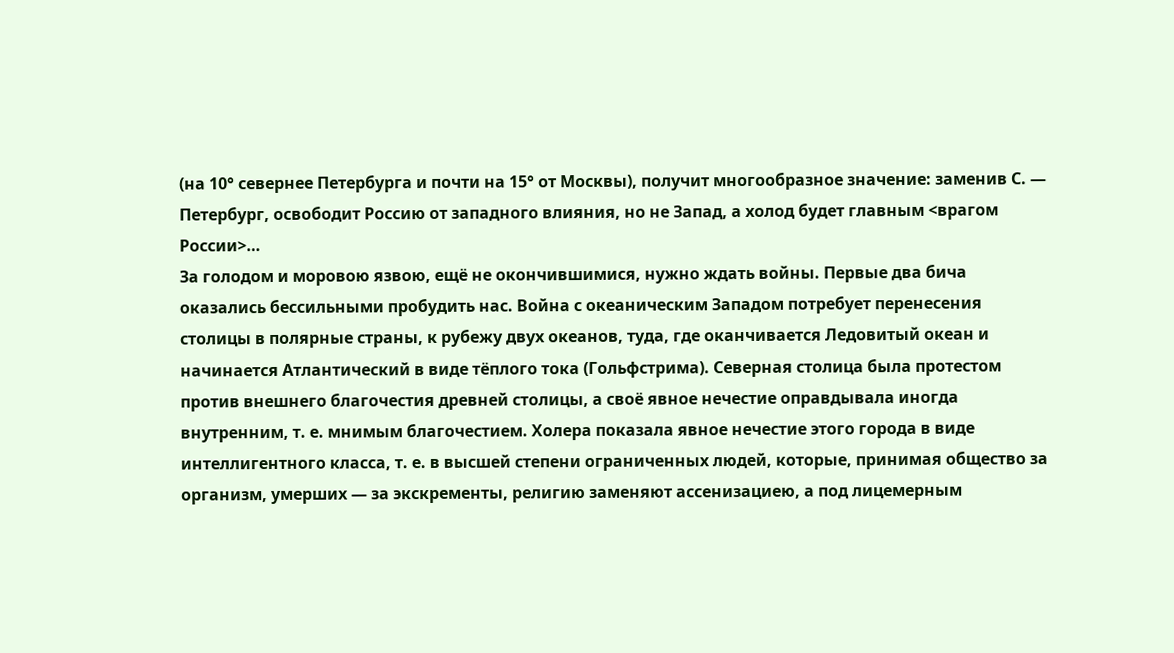(на 10° севернее Петербурга и почти на 15° от Москвы), получит многообразное значение: заменив С. — Петербург, освободит Россию от западного влияния, но не Запад, а холод будет главным <врагом России>…
За голодом и моровою язвою, ещё не окончившимися, нужно ждать войны. Первые два бича оказались бессильными пробудить нас. Война с океаническим Западом потребует перенесения столицы в полярные страны, к рубежу двух океанов, туда, где оканчивается Ледовитый океан и начинается Атлантический в виде тёплого тока (Гольфстрима). Северная столица была протестом против внешнего благочестия древней столицы, а своё явное нечестие оправдывала иногда внутренним, т. е. мнимым благочестием. Холера показала явное нечестие этого города в виде интеллигентного класса, т. е. в высшей степени ограниченных людей, которые, принимая общество за организм, умерших — за экскременты, религию заменяют ассенизациею, а под лицемерным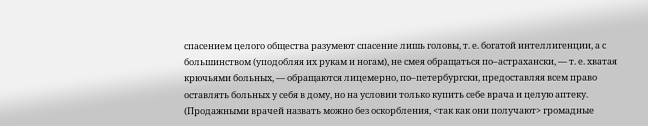спасением целого общества разумеют спасение лишь головы, т. е. богатой интеллигенции, а с большинством (уподобляя их рукам и ногам), не смея обращаться по–астрахански, — т. е. хватая крючьями больных, — обращаются лицемерно, по–петербургски, предоставляя всем право оставлять больных у себя в дому, но на условии только купить себе врача и целую аптеку. (Продажными врачей назвать можно без оскорбления, <так как они получают> громадные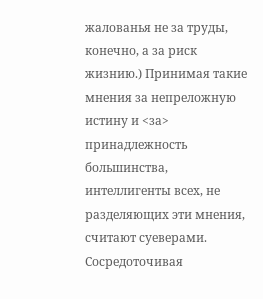жалованья не за труды, конечно, а за риск жизнию.) Принимая такие мнения за непреложную истину и <за> принадлежность большинства, интеллигенты всех, не разделяющих эти мнения, считают суеверами.
Сосредоточивая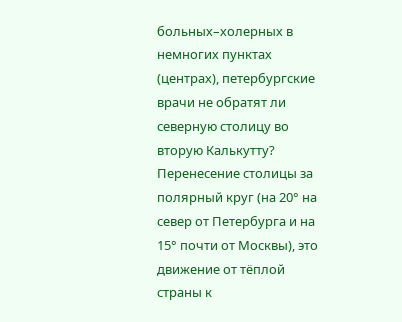больных–холерных в немногих пунктах (центрах), петербургские врачи не обратят ли северную столицу во вторую Калькутту?
Перенесение столицы за полярный круг (на 20° на север от Петербурга и на 15° почти от Москвы), это движение от тёплой страны к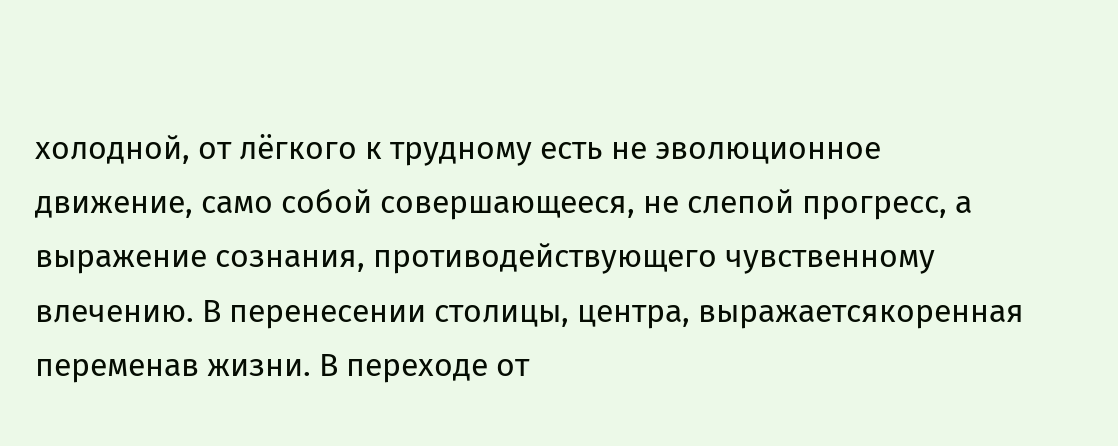холодной, от лёгкого к трудному есть не эволюционное движение, само собой совершающееся, не слепой прогресс, а выражение сознания, противодействующего чувственному влечению. В перенесении столицы, центра, выражаетсякоренная переменав жизни. В переходе от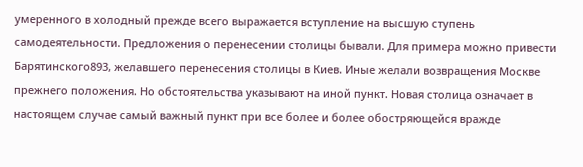умеренного в холодный прежде всего выражается вступление на высшую ступень самодеятельности. Предложения о перенесении столицы бывали. Для примера можно привести Барятинского893, желавшего перенесения столицы в Киев. Иные желали возвращения Москве прежнего положения. Но обстоятельства указывают на иной пункт. Новая столица означает в настоящем случае самый важный пункт при все более и более обостряющейся вражде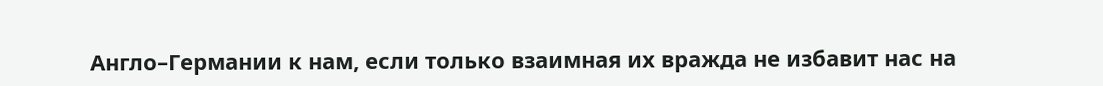Англо–Германии к нам, если только взаимная их вражда не избавит нас на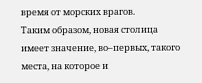время от морских врагов.
Таким образом, новая столица имеет значение, во–первых, такого места, на которое и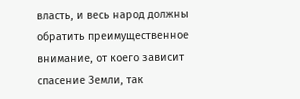власть, и весь народ должны обратить преимущественное внимание, от коего зависит спасение Земли, так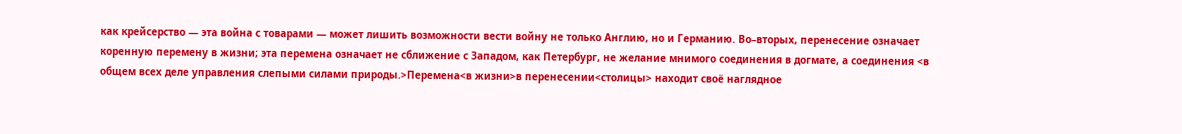как крейсерство — эта война с товарами — может лишить возможности вести войну не только Англию, но и Германию. Во–вторых, перенесение означает коренную перемену в жизни; эта перемена означает не сближение с Западом, как Петербург, не желание мнимого соединения в догмате, а соединения <в общем всех деле управления слепыми силами природы.>Перемена<в жизни>в перенесении<столицы> находит своё наглядное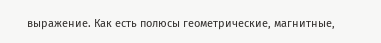выражение. Как есть полюсы геометрические, магнитные,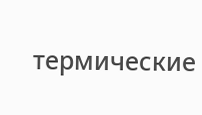термические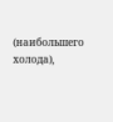(наибольшего холода),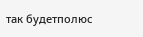так будетполюс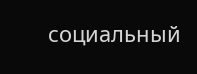социальный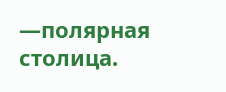—полярная столица.